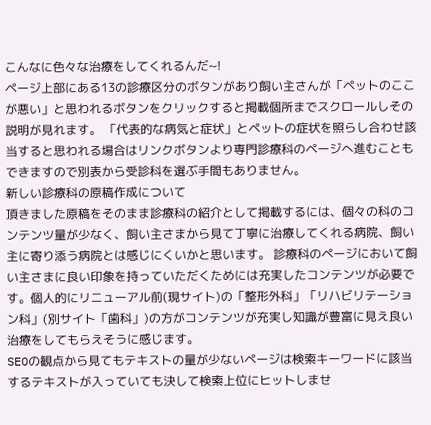こんなに色々な治療をしてくれるんだ~!
ページ上部にある13の診療区分のボタンがあり飼い主さんが「ペットのここが悪い」と思われるボタンをクリックすると掲載個所までスクロールしその説明が見れます。 「代表的な病気と症状」とペットの症状を照らし合わせ該当すると思われる場合はリンクボタンより専門診療科のページへ進むこともできますので別表から受診科を選ぶ手間もありません。
新しい診療科の原稿作成について
頂きました原稿をそのまま診療科の紹介として掲載するには、個々の科のコンテンツ量が少なく、飼い主さまから見て丁寧に治療してくれる病院、飼い主に寄り添う病院とは感じにくいかと思います。 診療科のページにおいて飼い主さまに良い印象を持っていただくためには充実したコンテンツが必要です。個人的にリニューアル前(現サイト)の「整形外科」「リハビリテーション科」(別サイト「歯科」)の方がコンテンツが充実し知識が豊富に見え良い治療をしてもらえそうに感じます。
SEOの観点から見てもテキストの量が少ないページは検索キーワードに該当するテキストが入っていても決して検索上位にヒットしませ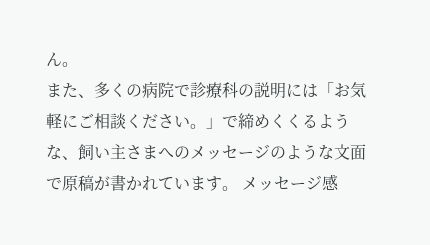ん。
また、多くの病院で診療科の説明には「お気軽にご相談ください。」で締めくくるような、飼い主さまへのメッセージのような文面で原稿が書かれています。 メッセージ感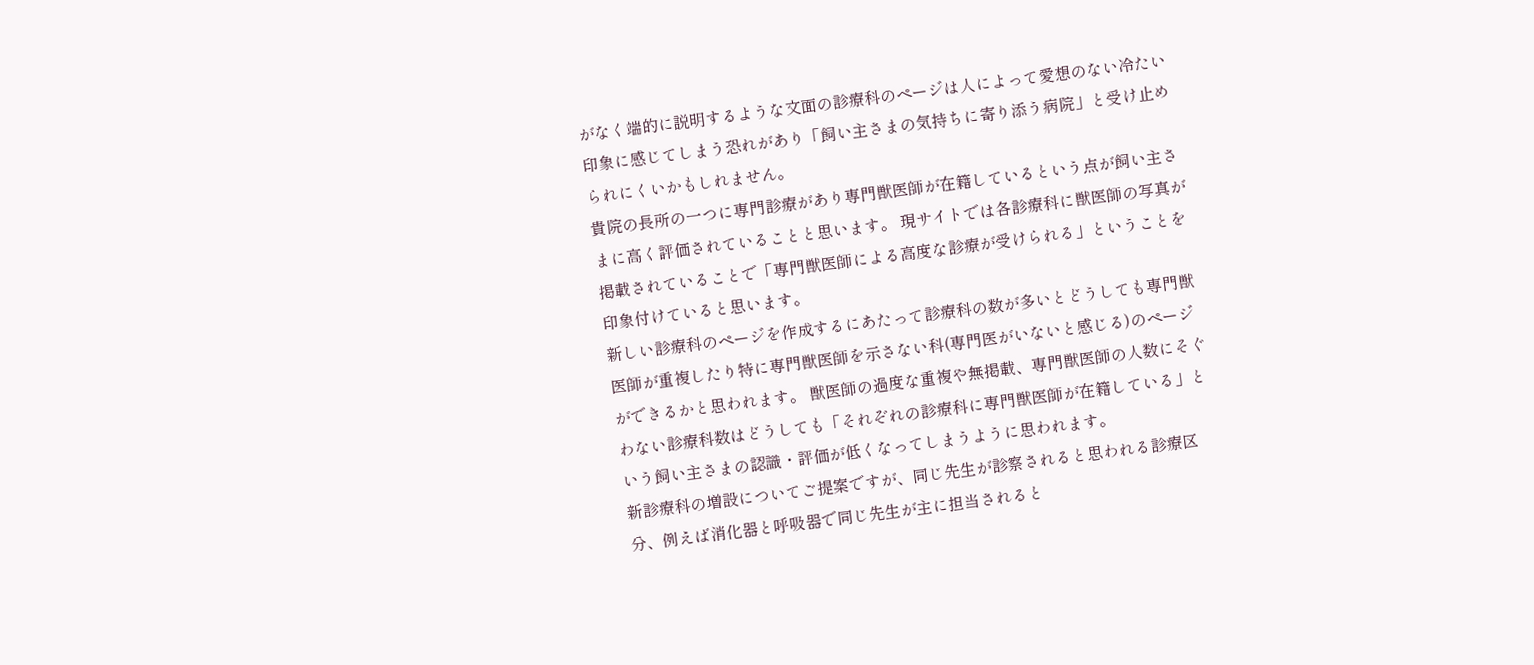がなく端的に説明するような文面の診療科のページは人によって愛想のない冷たい印象に感じてしまう恐れがあり「飼い主さまの気持ちに寄り添う病院」と受け止められにくいかもしれません。
貴院の長所の一つに専門診療があり専門獣医師が在籍しているという点が飼い主さまに高く評価されていることと思います。 現サイトでは各診療科に獣医師の写真が掲載されていることで「専門獣医師による高度な診療が受けられる」ということを印象付けていると思います。
新しい診療科のページを作成するにあたって診療科の数が多いとどうしても専門獣医師が重複したり特に専門獣医師を示さない科(専門医がいないと感じる)のページができるかと思われます。 獣医師の過度な重複や無掲載、専門獣医師の人数にそぐわない診療科数はどうしても「それぞれの診療科に専門獣医師が在籍している」という飼い主さまの認識・評価が低くなってしまうように思われます。
新診療科の増設についてご提案ですが、同じ先生が診察されると思われる診療区分、例えば消化器と呼吸器で同じ先生が主に担当されると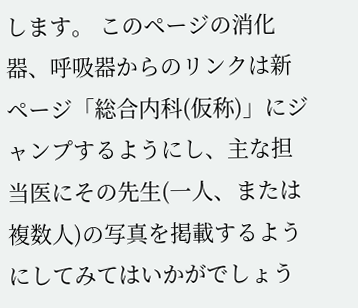します。 このページの消化器、呼吸器からのリンクは新ページ「総合内科(仮称)」にジャンプするようにし、主な担当医にその先生(一人、または複数人)の写真を掲載するようにしてみてはいかがでしょう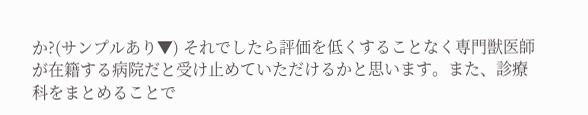か?(サンプルあり▼) それでしたら評価を低くすることなく専門獣医師が在籍する病院だと受け止めていただけるかと思います。また、診療科をまとめることで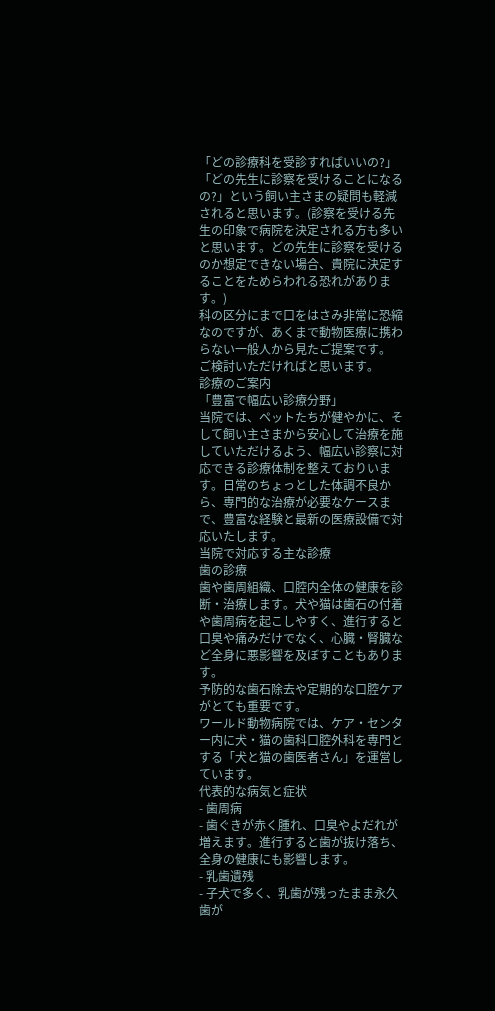「どの診療科を受診すればいいの?」「どの先生に診察を受けることになるの?」という飼い主さまの疑問も軽減されると思います。(診察を受ける先生の印象で病院を決定される方も多いと思います。どの先生に診察を受けるのか想定できない場合、貴院に決定することをためらわれる恐れがあります。)
科の区分にまで口をはさみ非常に恐縮なのですが、あくまで動物医療に携わらない一般人から見たご提案です。
ご検討いただければと思います。
診療のご案内
「豊富で幅広い診療分野」
当院では、ペットたちが健やかに、そして飼い主さまから安心して治療を施していただけるよう、幅広い診察に対応できる診療体制を整えておりいます。日常のちょっとした体調不良から、専門的な治療が必要なケースまで、豊富な経験と最新の医療設備で対応いたします。
当院で対応する主な診療
歯の診療
歯や歯周組織、口腔内全体の健康を診断・治療します。犬や猫は歯石の付着や歯周病を起こしやすく、進行すると口臭や痛みだけでなく、心臓・腎臓など全身に悪影響を及ぼすこともあります。
予防的な歯石除去や定期的な口腔ケアがとても重要です。
ワールド動物病院では、ケア・センター内に犬・猫の歯科口腔外科を専門とする「犬と猫の歯医者さん」を運営しています。
代表的な病気と症状
- 歯周病
- 歯ぐきが赤く腫れ、口臭やよだれが増えます。進行すると歯が抜け落ち、全身の健康にも影響します。
- 乳歯遺残
- 子犬で多く、乳歯が残ったまま永久歯が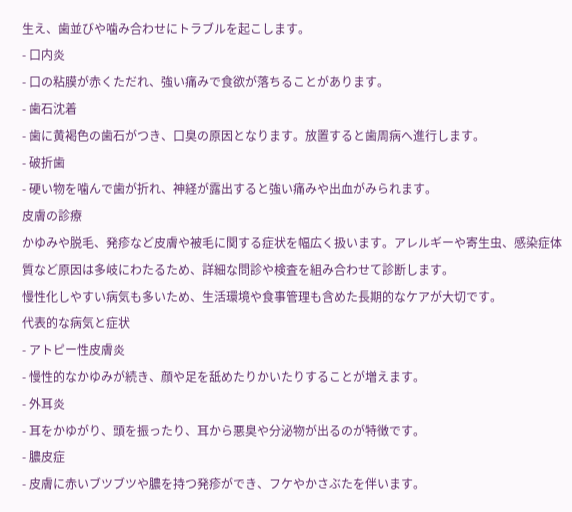生え、歯並びや噛み合わせにトラブルを起こします。
- 口内炎
- 口の粘膜が赤くただれ、強い痛みで食欲が落ちることがあります。
- 歯石沈着
- 歯に黄褐色の歯石がつき、口臭の原因となります。放置すると歯周病へ進行します。
- 破折歯
- 硬い物を噛んで歯が折れ、神経が露出すると強い痛みや出血がみられます。
皮膚の診療
かゆみや脱毛、発疹など皮膚や被毛に関する症状を幅広く扱います。アレルギーや寄生虫、感染症体質など原因は多岐にわたるため、詳細な問診や検査を組み合わせて診断します。
慢性化しやすい病気も多いため、生活環境や食事管理も含めた長期的なケアが大切です。
代表的な病気と症状
- アトピー性皮膚炎
- 慢性的なかゆみが続き、顔や足を舐めたりかいたりすることが増えます。
- 外耳炎
- 耳をかゆがり、頭を振ったり、耳から悪臭や分泌物が出るのが特徴です。
- 膿皮症
- 皮膚に赤いブツブツや膿を持つ発疹ができ、フケやかさぶたを伴います。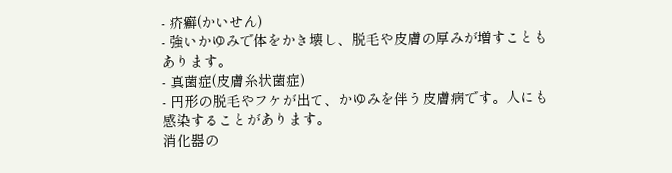- 疥癬(かいせん)
- 強いかゆみで体をかき壊し、脱毛や皮膚の厚みが増すこともあります。
- 真菌症(皮膚糸状菌症)
- 円形の脱毛やフケが出て、かゆみを伴う皮膚病です。人にも感染することがあります。
消化器の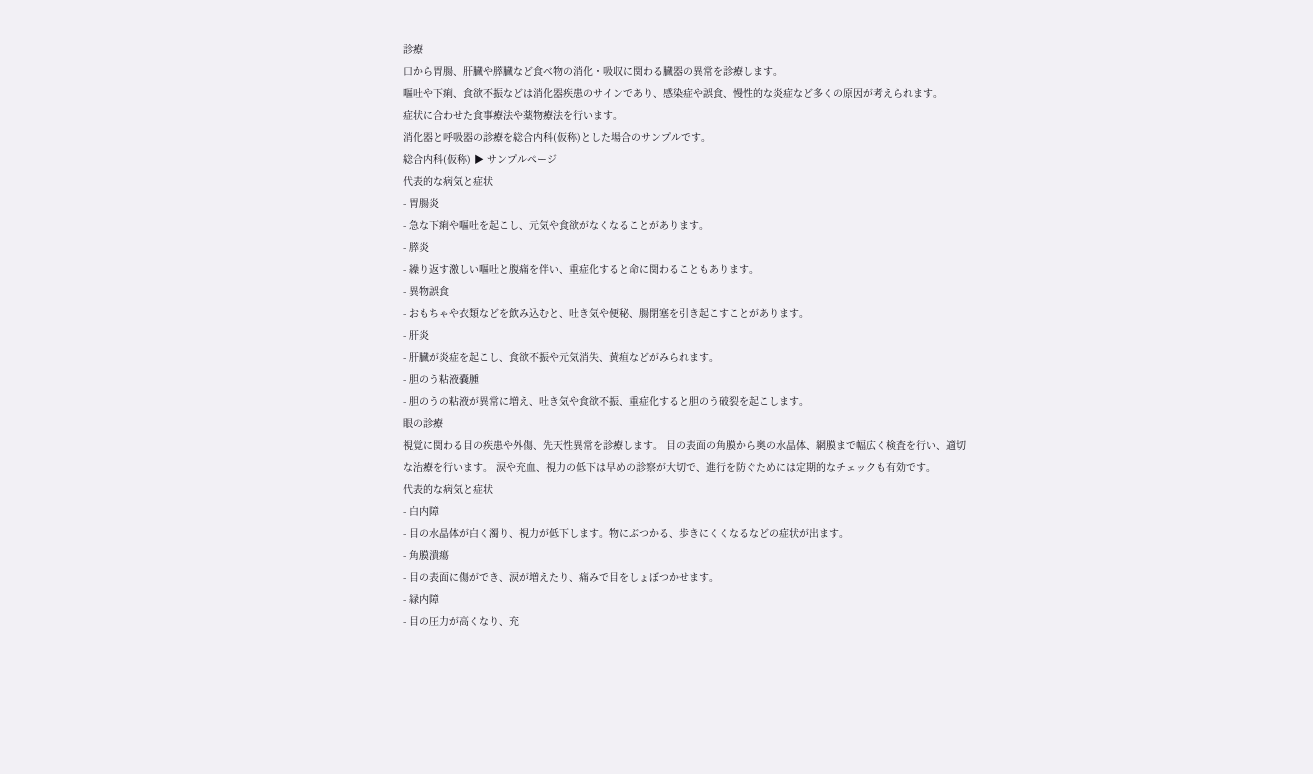診療
口から胃腸、肝臓や膵臓など食べ物の消化・吸収に関わる臓器の異常を診療します。
嘔吐や下痢、食欲不振などは消化器疾患のサインであり、感染症や誤食、慢性的な炎症など多くの原因が考えられます。
症状に合わせた食事療法や薬物療法を行います。
消化器と呼吸器の診療を総合内科(仮称)とした場合のサンプルです。
総合内科(仮称) ▶ サンプルページ
代表的な病気と症状
- 胃腸炎
- 急な下痢や嘔吐を起こし、元気や食欲がなくなることがあります。
- 膵炎
- 繰り返す激しい嘔吐と腹痛を伴い、重症化すると命に関わることもあります。
- 異物誤食
- おもちゃや衣類などを飲み込むと、吐き気や便秘、腸閉塞を引き起こすことがあります。
- 肝炎
- 肝臓が炎症を起こし、食欲不振や元気消失、黄疸などがみられます。
- 胆のう粘液嚢腫
- 胆のうの粘液が異常に増え、吐き気や食欲不振、重症化すると胆のう破裂を起こします。
眼の診療
視覚に関わる目の疾患や外傷、先天性異常を診療します。 目の表面の角膜から奥の水晶体、網膜まで幅広く検査を行い、適切な治療を行います。 涙や充血、視力の低下は早めの診察が大切で、進行を防ぐためには定期的なチェックも有効です。
代表的な病気と症状
- 白内障
- 目の水晶体が白く濁り、視力が低下します。物にぶつかる、歩きにくくなるなどの症状が出ます。
- 角膜潰瘍
- 目の表面に傷ができ、涙が増えたり、痛みで目をしょぼつかせます。
- 緑内障
- 目の圧力が高くなり、充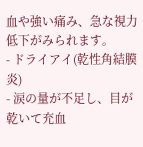血や強い痛み、急な視力低下がみられます。
- ドライアイ(乾性角結膜炎)
- 涙の量が不足し、目が乾いて充血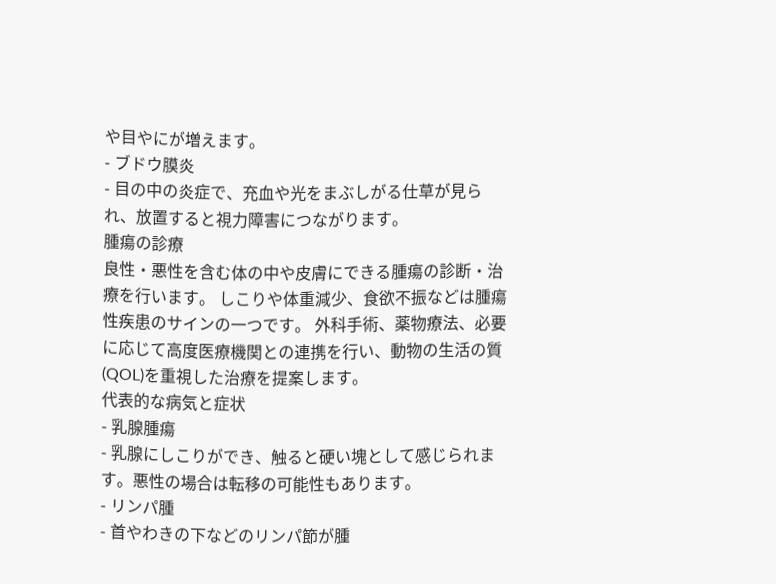や目やにが増えます。
- ブドウ膜炎
- 目の中の炎症で、充血や光をまぶしがる仕草が見られ、放置すると視力障害につながります。
腫瘍の診療
良性・悪性を含む体の中や皮膚にできる腫瘍の診断・治療を行います。 しこりや体重減少、食欲不振などは腫瘍性疾患のサインの一つです。 外科手術、薬物療法、必要に応じて高度医療機関との連携を行い、動物の生活の質(QOL)を重視した治療を提案します。
代表的な病気と症状
- 乳腺腫瘍
- 乳腺にしこりができ、触ると硬い塊として感じられます。悪性の場合は転移の可能性もあります。
- リンパ腫
- 首やわきの下などのリンパ節が腫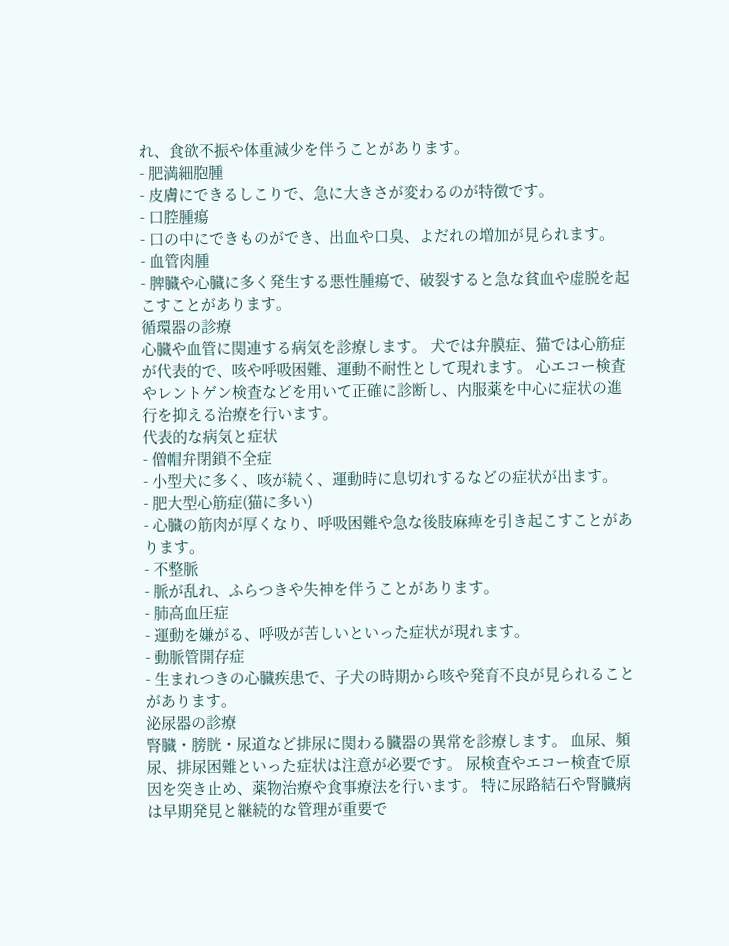れ、食欲不振や体重減少を伴うことがあります。
- 肥満細胞腫
- 皮膚にできるしこりで、急に大きさが変わるのが特徴です。
- 口腔腫瘍
- 口の中にできものができ、出血や口臭、よだれの増加が見られます。
- 血管肉腫
- 脾臓や心臓に多く発生する悪性腫瘍で、破裂すると急な貧血や虚脱を起こすことがあります。
循環器の診療
心臓や血管に関連する病気を診療します。 犬では弁膜症、猫では心筋症が代表的で、咳や呼吸困難、運動不耐性として現れます。 心エコー検査やレントゲン検査などを用いて正確に診断し、内服薬を中心に症状の進行を抑える治療を行います。
代表的な病気と症状
- 僧帽弁閉鎖不全症
- 小型犬に多く、咳が続く、運動時に息切れするなどの症状が出ます。
- 肥大型心筋症(猫に多い)
- 心臓の筋肉が厚くなり、呼吸困難や急な後肢麻痺を引き起こすことがあります。
- 不整脈
- 脈が乱れ、ふらつきや失神を伴うことがあります。
- 肺高血圧症
- 運動を嫌がる、呼吸が苦しいといった症状が現れます。
- 動脈管開存症
- 生まれつきの心臓疾患で、子犬の時期から咳や発育不良が見られることがあります。
泌尿器の診療
腎臓・膀胱・尿道など排尿に関わる臓器の異常を診療します。 血尿、頻尿、排尿困難といった症状は注意が必要です。 尿検査やエコー検査で原因を突き止め、薬物治療や食事療法を行います。 特に尿路結石や腎臓病は早期発見と継続的な管理が重要で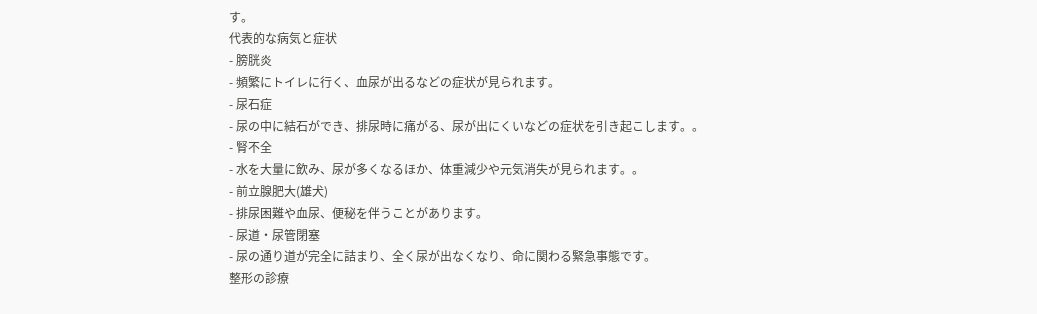す。
代表的な病気と症状
- 膀胱炎
- 頻繁にトイレに行く、血尿が出るなどの症状が見られます。
- 尿石症
- 尿の中に結石ができ、排尿時に痛がる、尿が出にくいなどの症状を引き起こします。。
- 腎不全
- 水を大量に飲み、尿が多くなるほか、体重減少や元気消失が見られます。。
- 前立腺肥大(雄犬)
- 排尿困難や血尿、便秘を伴うことがあります。
- 尿道・尿管閉塞
- 尿の通り道が完全に詰まり、全く尿が出なくなり、命に関わる緊急事態です。
整形の診療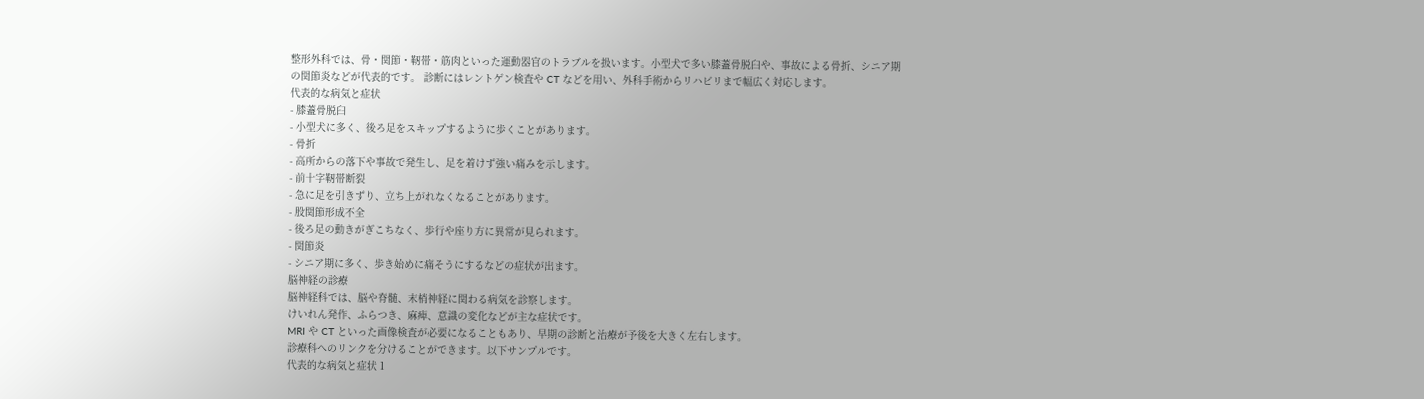整形外科では、骨・関節・靭帯・筋肉といった運動器官のトラブルを扱います。小型犬で多い膝蓋骨脱臼や、事故による骨折、シニア期の関節炎などが代表的です。 診断にはレントゲン検査や CT などを用い、外科手術からリハビリまで幅広く対応します。
代表的な病気と症状
- 膝蓋骨脱臼
- 小型犬に多く、後ろ足をスキップするように歩くことがあります。
- 骨折
- 高所からの落下や事故で発生し、足を着けず強い痛みを示します。
- 前十字靭帯断裂
- 急に足を引きずり、立ち上がれなくなることがあります。
- 股関節形成不全
- 後ろ足の動きがぎこちなく、歩行や座り方に異常が見られます。
- 関節炎
- シニア期に多く、歩き始めに痛そうにするなどの症状が出ます。
脳神経の診療
脳神経科では、脳や脊髄、末梢神経に関わる病気を診察します。
けいれん発作、ふらつき、麻痺、意識の変化などが主な症状です。
MRI や CT といった画像検査が必要になることもあり、早期の診断と治療が予後を大きく左右します。
診療科へのリンクを分けることができます。以下サンプルです。
代表的な病気と症状 1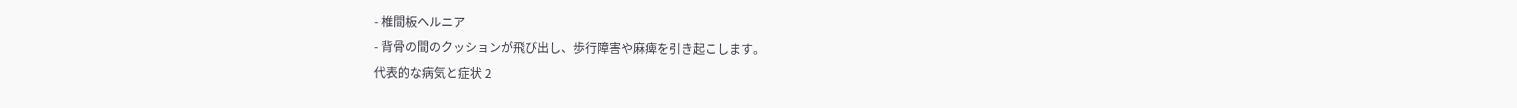- 椎間板ヘルニア
- 背骨の間のクッションが飛び出し、歩行障害や麻痺を引き起こします。
代表的な病気と症状 2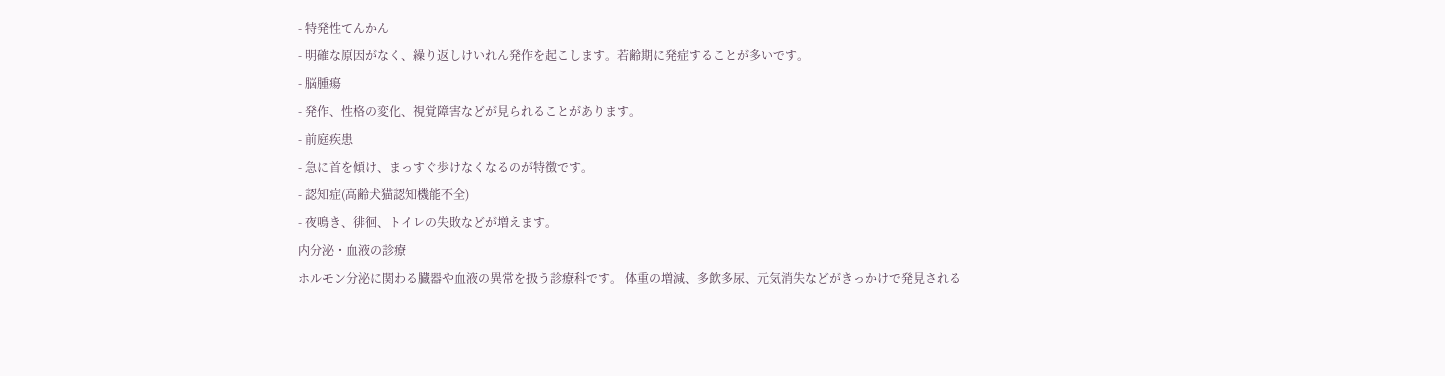- 特発性てんかん
- 明確な原因がなく、繰り返しけいれん発作を起こします。若齢期に発症することが多いです。
- 脳腫瘍
- 発作、性格の変化、視覚障害などが見られることがあります。
- 前庭疾患
- 急に首を傾け、まっすぐ歩けなくなるのが特徴です。
- 認知症(高齢犬猫認知機能不全)
- 夜鳴き、徘徊、トイレの失敗などが増えます。
内分泌・血液の診療
ホルモン分泌に関わる臓器や血液の異常を扱う診療科です。 体重の増減、多飲多尿、元気消失などがきっかけで発見される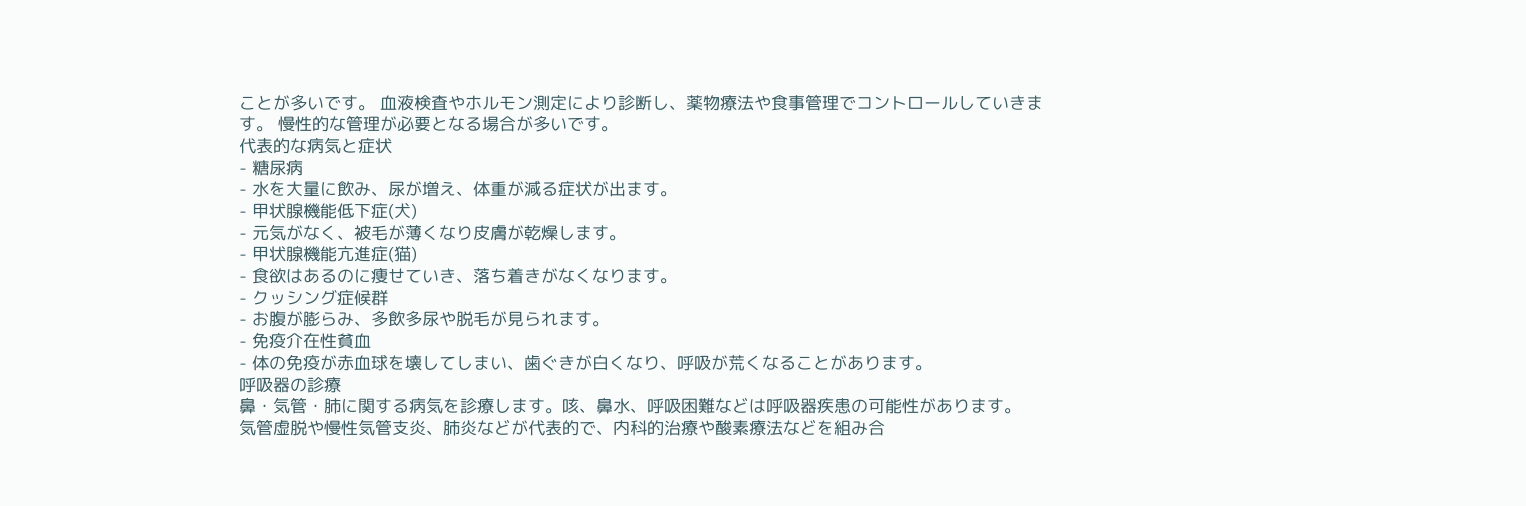ことが多いです。 血液検査やホルモン測定により診断し、薬物療法や食事管理でコントロールしていきます。 慢性的な管理が必要となる場合が多いです。
代表的な病気と症状
- 糖尿病
- 水を大量に飲み、尿が増え、体重が減る症状が出ます。
- 甲状腺機能低下症(犬)
- 元気がなく、被毛が薄くなり皮膚が乾燥します。
- 甲状腺機能亢進症(猫)
- 食欲はあるのに痩せていき、落ち着きがなくなります。
- クッシング症候群
- お腹が膨らみ、多飲多尿や脱毛が見られます。
- 免疫介在性貧血
- 体の免疫が赤血球を壊してしまい、歯ぐきが白くなり、呼吸が荒くなることがあります。
呼吸器の診療
鼻・気管・肺に関する病気を診療します。咳、鼻水、呼吸困難などは呼吸器疾患の可能性があります。
気管虚脱や慢性気管支炎、肺炎などが代表的で、内科的治療や酸素療法などを組み合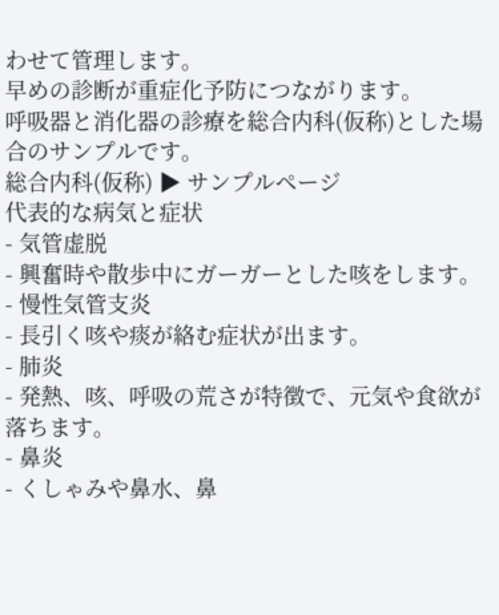わせて管理します。
早めの診断が重症化予防につながります。
呼吸器と消化器の診療を総合内科(仮称)とした場合のサンプルです。
総合内科(仮称) ▶ サンプルページ
代表的な病気と症状
- 気管虚脱
- 興奮時や散歩中にガーガーとした咳をします。
- 慢性気管支炎
- 長引く咳や痰が絡む症状が出ます。
- 肺炎
- 発熱、咳、呼吸の荒さが特徴で、元気や食欲が落ちます。
- 鼻炎
- くしゃみや鼻水、鼻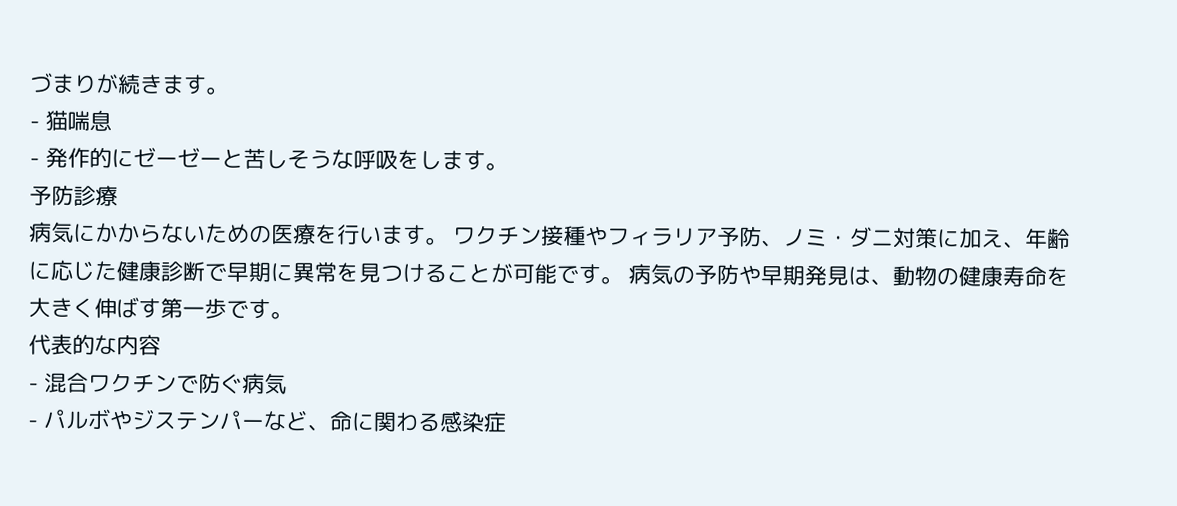づまりが続きます。
- 猫喘息
- 発作的にゼーゼーと苦しそうな呼吸をします。
予防診療
病気にかからないための医療を行います。 ワクチン接種やフィラリア予防、ノミ・ダニ対策に加え、年齢に応じた健康診断で早期に異常を見つけることが可能です。 病気の予防や早期発見は、動物の健康寿命を大きく伸ばす第一歩です。
代表的な内容
- 混合ワクチンで防ぐ病気
- パルボやジステンパーなど、命に関わる感染症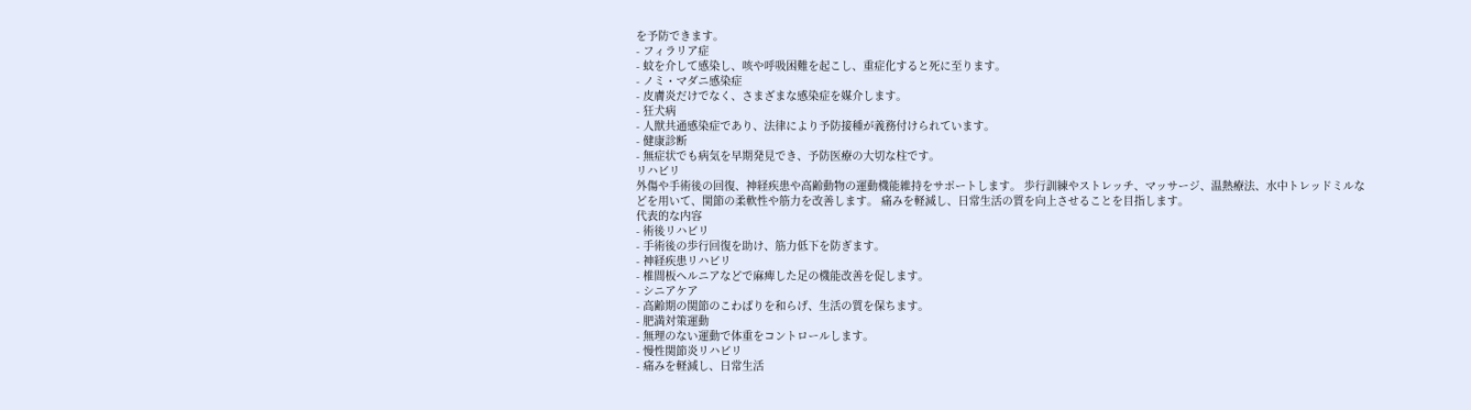を予防できます。
- フィラリア症
- 蚊を介して感染し、咳や呼吸困難を起こし、重症化すると死に至ります。
- ノミ・マダニ感染症
- 皮膚炎だけでなく、さまざまな感染症を媒介します。
- 狂犬病
- 人獣共通感染症であり、法律により予防接種が義務付けられています。
- 健康診断
- 無症状でも病気を早期発見でき、予防医療の大切な柱です。
リハビリ
外傷や手術後の回復、神経疾患や高齢動物の運動機能維持をサポートします。 歩行訓練やストレッチ、マッサージ、温熱療法、水中トレッドミルなどを用いて、関節の柔軟性や筋力を改善します。 痛みを軽減し、日常生活の質を向上させることを目指します。
代表的な内容
- 術後リハビリ
- 手術後の歩行回復を助け、筋力低下を防ぎます。
- 神経疾患リハビリ
- 椎間板ヘルニアなどで麻痺した足の機能改善を促します。
- シニアケア
- 高齢期の関節のこわばりを和らげ、生活の質を保ちます。
- 肥満対策運動
- 無理のない運動で体重をコントロールします。
- 慢性関節炎リハビリ
- 痛みを軽減し、日常生活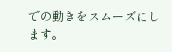での動きをスムーズにします。